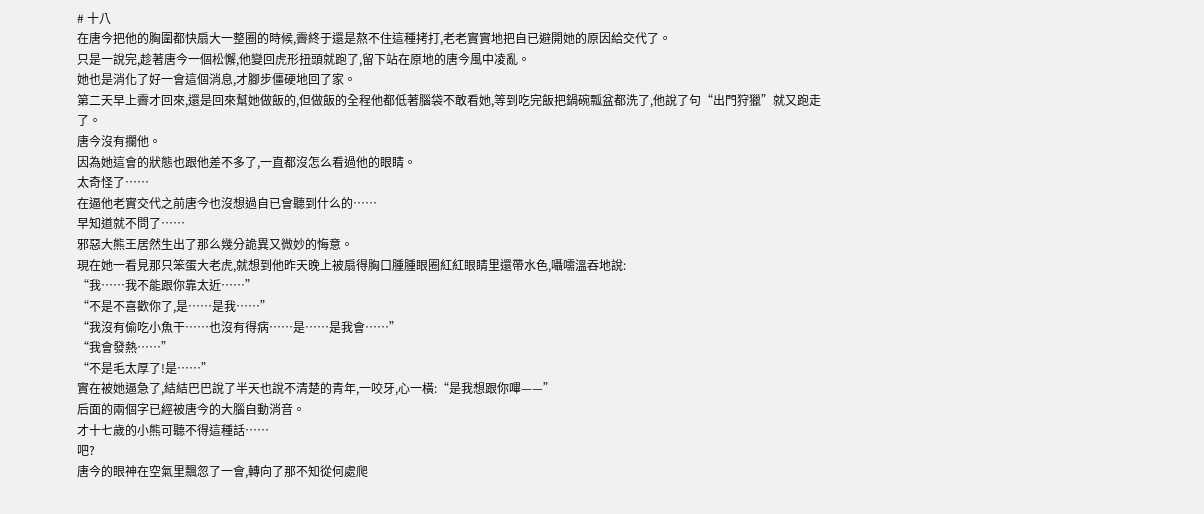# 十八
在唐今把他的胸圍都快扇大一整圈的時候,霽終于還是熬不住這種拷打,老老實實地把自已避開她的原因給交代了。
只是一說完,趁著唐今一個松懈,他變回虎形扭頭就跑了,留下站在原地的唐今風中凌亂。
她也是消化了好一會這個消息,才腳步僵硬地回了家。
第二天早上霽才回來,還是回來幫她做飯的,但做飯的全程他都低著腦袋不敢看她,等到吃完飯把鍋碗瓢盆都洗了,他說了句“出門狩獵”就又跑走了。
唐今沒有攔他。
因為她這會的狀態也跟他差不多了,一直都沒怎么看過他的眼睛。
太奇怪了……
在逼他老實交代之前唐今也沒想過自已會聽到什么的……
早知道就不問了……
邪惡大熊王居然生出了那么幾分詭異又微妙的悔意。
現在她一看見那只笨蛋大老虎,就想到他昨天晚上被扇得胸口腫腫眼圈紅紅眼睛里還帶水色,囁嚅溫吞地說:
“我……我不能跟你靠太近……”
“不是不喜歡你了,是……是我……”
“我沒有偷吃小魚干……也沒有得病……是……是我會……”
“我會發熱……”
“不是毛太厚了!是……”
實在被她逼急了,結結巴巴說了半天也說不清楚的青年,一咬牙,心一橫:“是我想跟你嗶——”
后面的兩個字已經被唐今的大腦自動消音。
才十七歲的小熊可聽不得這種話……
吧?
唐今的眼神在空氣里飄忽了一會,轉向了那不知從何處爬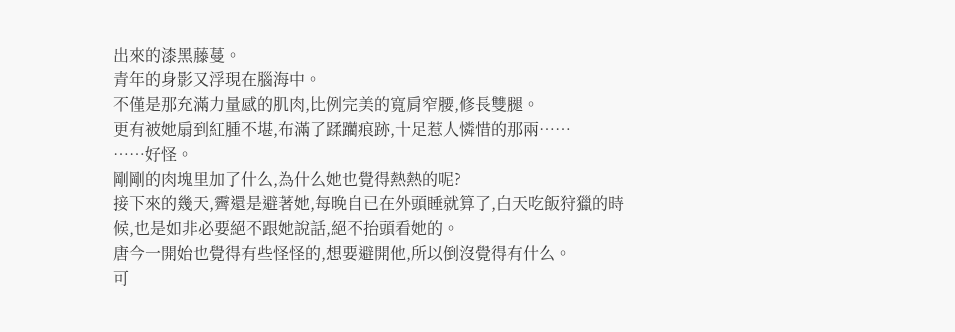出來的漆黑藤蔓。
青年的身影又浮現在腦海中。
不僅是那充滿力量感的肌肉,比例完美的寬肩窄腰,修長雙腿。
更有被她扇到紅腫不堪,布滿了蹂躪痕跡,十足惹人憐惜的那兩……
……好怪。
剛剛的肉塊里加了什么,為什么她也覺得熱熱的呢?
接下來的幾天,霽還是避著她,每晚自已在外頭睡就算了,白天吃飯狩獵的時候,也是如非必要絕不跟她說話,絕不抬頭看她的。
唐今一開始也覺得有些怪怪的,想要避開他,所以倒沒覺得有什么。
可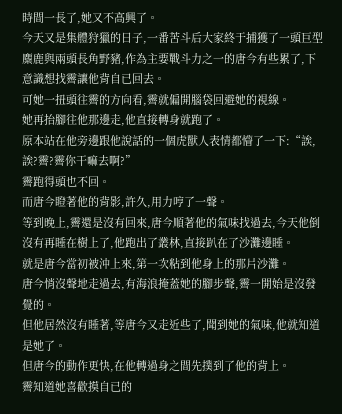時間一長了,她又不高興了。
今天又是集體狩獵的日子,一番苦斗后大家終于捕獲了一頭巨型麋鹿與兩頭長角野豬,作為主要戰斗力之一的唐今有些累了,下意識想找霽讓他背自已回去。
可她一扭頭往霽的方向看,霽就偏開腦袋回避她的視線。
她再抬腳往他那邊走,他直接轉身就跑了。
原本站在他旁邊跟他說話的一個虎獸人表情都懵了一下:“誒,誒?霽?霽你干嘛去啊?”
霽跑得頭也不回。
而唐今瞪著他的背影,許久,用力哼了一聲。
等到晚上,霽還是沒有回來,唐今順著他的氣味找過去,今天他倒沒有再睡在樹上了,他跑出了叢林,直接趴在了沙灘邊睡。
就是唐今當初被沖上來,第一次粘到他身上的那片沙灘。
唐今悄沒聲地走過去,有海浪掩蓋她的腳步聲,霽一開始是沒發覺的。
但他居然沒有睡著,等唐今又走近些了,聞到她的氣味,他就知道是她了。
但唐今的動作更快,在他轉過身之間先撲到了他的背上。
霽知道她喜歡摸自已的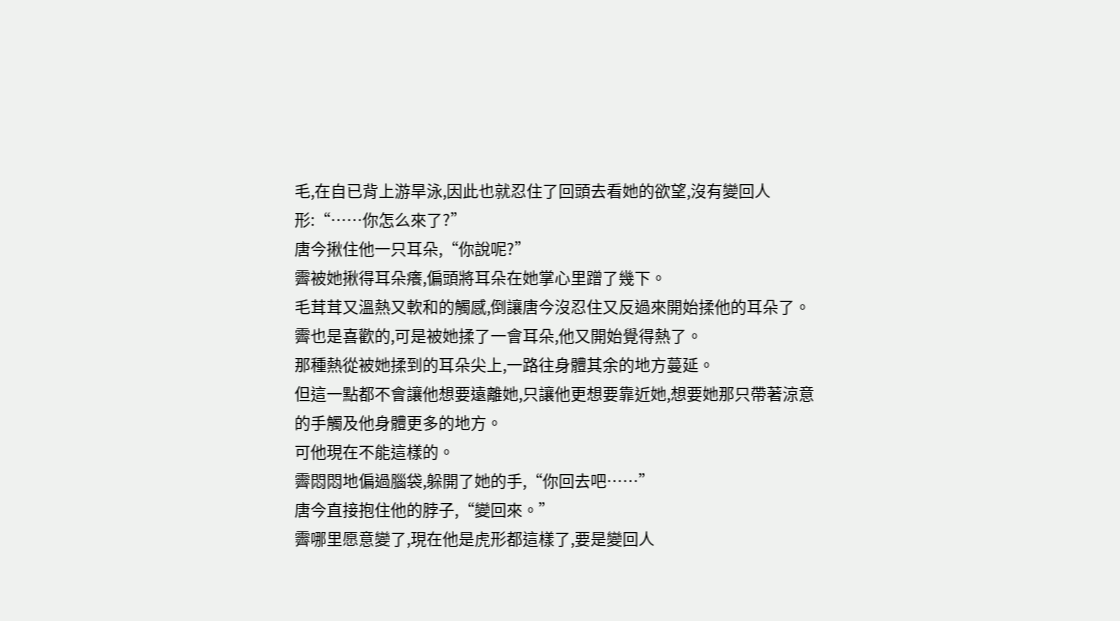毛,在自已背上游旱泳,因此也就忍住了回頭去看她的欲望,沒有變回人形:“……你怎么來了?”
唐今揪住他一只耳朵,“你說呢?”
霽被她揪得耳朵癢,偏頭將耳朵在她掌心里蹭了幾下。
毛茸茸又溫熱又軟和的觸感,倒讓唐今沒忍住又反過來開始揉他的耳朵了。
霽也是喜歡的,可是被她揉了一會耳朵,他又開始覺得熱了。
那種熱從被她揉到的耳朵尖上,一路往身體其余的地方蔓延。
但這一點都不會讓他想要遠離她,只讓他更想要靠近她,想要她那只帶著涼意的手觸及他身體更多的地方。
可他現在不能這樣的。
霽悶悶地偏過腦袋,躲開了她的手,“你回去吧……”
唐今直接抱住他的脖子,“變回來。”
霽哪里愿意變了,現在他是虎形都這樣了,要是變回人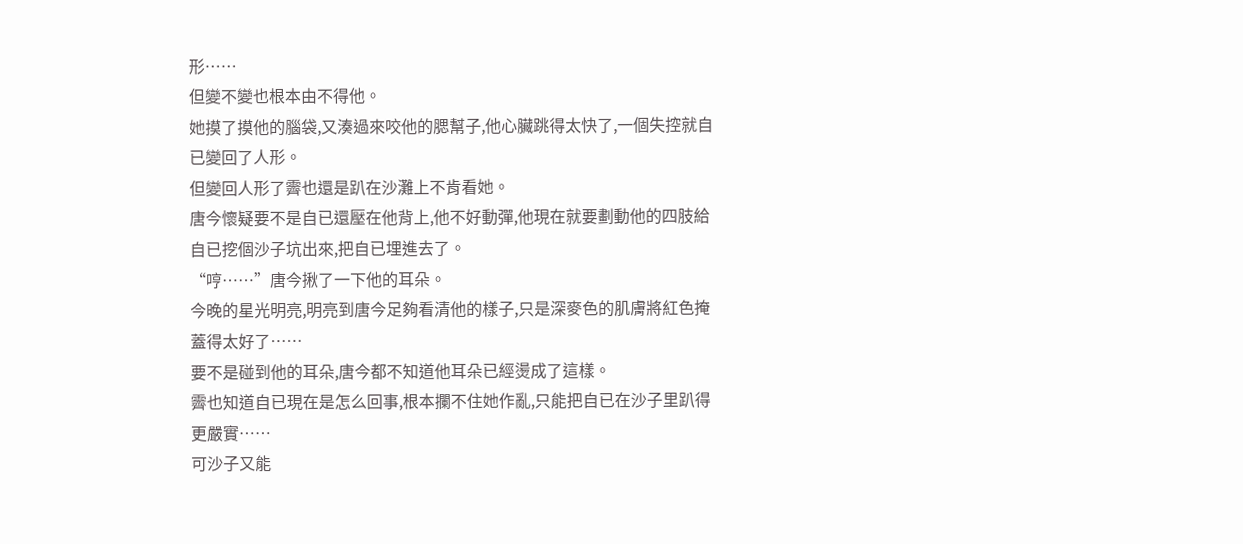形……
但變不變也根本由不得他。
她摸了摸他的腦袋,又湊過來咬他的腮幫子,他心臟跳得太快了,一個失控就自已變回了人形。
但變回人形了霽也還是趴在沙灘上不肯看她。
唐今懷疑要不是自已還壓在他背上,他不好動彈,他現在就要劃動他的四肢給自已挖個沙子坑出來,把自已埋進去了。
“哼……”唐今揪了一下他的耳朵。
今晚的星光明亮,明亮到唐今足夠看清他的樣子,只是深麥色的肌膚將紅色掩蓋得太好了……
要不是碰到他的耳朵,唐今都不知道他耳朵已經燙成了這樣。
霽也知道自已現在是怎么回事,根本攔不住她作亂,只能把自已在沙子里趴得更嚴實……
可沙子又能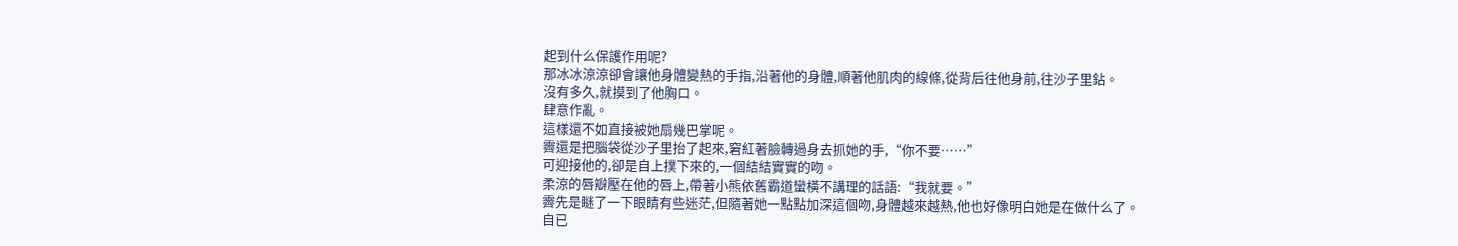起到什么保護作用呢?
那冰冰涼涼卻會讓他身體變熱的手指,沿著他的身體,順著他肌肉的線條,從背后往他身前,往沙子里鉆。
沒有多久,就摸到了他胸口。
肆意作亂。
這樣還不如直接被她扇幾巴掌呢。
霽還是把腦袋從沙子里抬了起來,窘紅著臉轉過身去抓她的手,“你不要……”
可迎接他的,卻是自上撲下來的,一個結結實實的吻。
柔涼的唇瓣壓在他的唇上,帶著小熊依舊霸道蠻橫不講理的話語:“我就要。”
霽先是瞇了一下眼睛有些迷茫,但隨著她一點點加深這個吻,身體越來越熱,他也好像明白她是在做什么了。
自已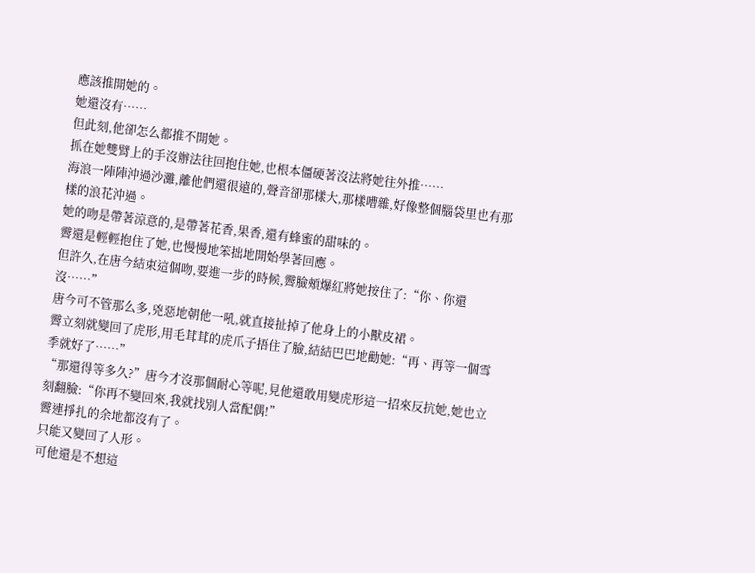應該推開她的。
她還沒有……
但此刻,他卻怎么都推不開她。
抓在她雙臂上的手沒辦法往回抱住她,也根本僵硬著沒法將她往外推……
海浪一陣陣沖過沙灘,離他們還很遠的,聲音卻那樣大,那樣嘈雜,好像整個腦袋里也有那樣的浪花沖過。
她的吻是帶著涼意的,是帶著花香,果香,還有蜂蜜的甜味的。
霽還是輕輕抱住了她,也慢慢地笨拙地開始學著回應。
但許久,在唐今結束這個吻,要進一步的時候,霽臉頰爆紅將她按住了:“你、你還沒……”
唐今可不管那么多,兇惡地朝他一吼,就直接扯掉了他身上的小獸皮裙。
霽立刻就變回了虎形,用毛茸茸的虎爪子捂住了臉,結結巴巴地勸她:“再、再等一個雪季就好了……”
“那還得等多久?”唐今才沒那個耐心等呢,見他還敢用變虎形這一招來反抗她,她也立刻翻臉:“你再不變回來,我就找別人當配偶!”
霽連掙扎的余地都沒有了。
只能又變回了人形。
可他還是不想這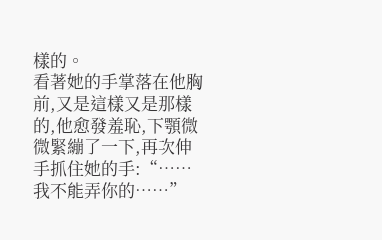樣的。
看著她的手掌落在他胸前,又是這樣又是那樣的,他愈發羞恥,下顎微微緊繃了一下,再次伸手抓住她的手:“……我不能弄你的……”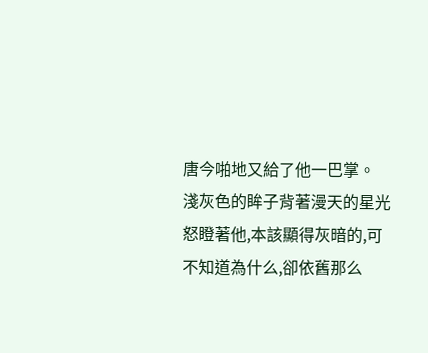唐今啪地又給了他一巴掌。
淺灰色的眸子背著漫天的星光怒瞪著他,本該顯得灰暗的,可不知道為什么,卻依舊那么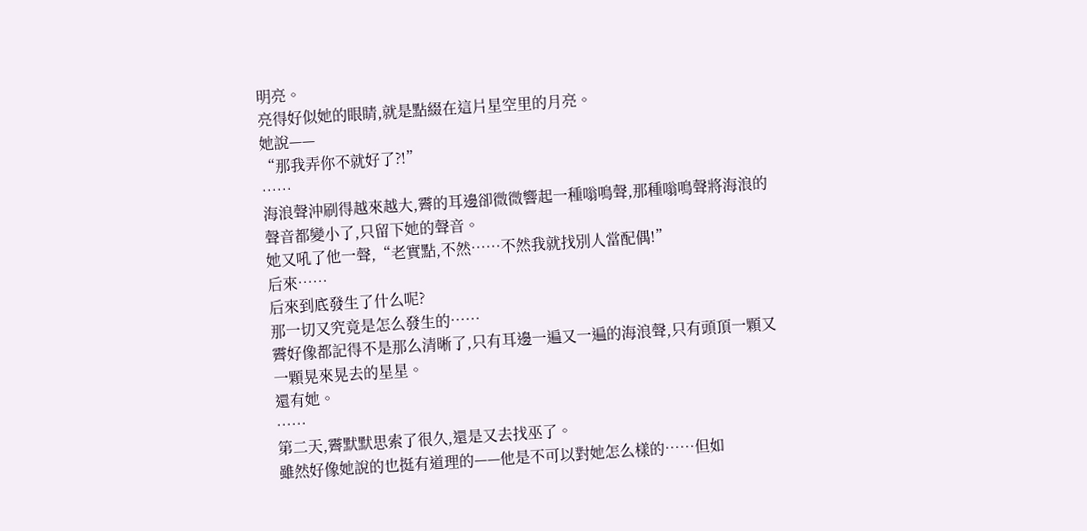明亮。
亮得好似她的眼睛,就是點綴在這片星空里的月亮。
她說——
“那我弄你不就好了?!”
……
海浪聲沖刷得越來越大,霽的耳邊卻微微響起一種嗡鳴聲,那種嗡鳴聲將海浪的聲音都變小了,只留下她的聲音。
她又吼了他一聲,“老實點,不然……不然我就找別人當配偶!”
后來……
后來到底發生了什么呢?
那一切又究竟是怎么發生的……
霽好像都記得不是那么清晰了,只有耳邊一遍又一遍的海浪聲,只有頭頂一顆又一顆晃來晃去的星星。
還有她。
……
第二天,霽默默思索了很久,還是又去找巫了。
雖然好像她說的也挺有道理的——他是不可以對她怎么樣的……但如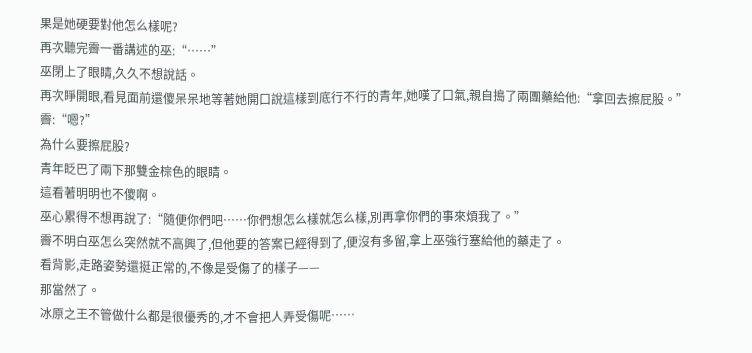果是她硬要對他怎么樣呢?
再次聽完霽一番講述的巫:“……”
巫閉上了眼睛,久久不想說話。
再次睜開眼,看見面前還傻呆呆地等著她開口說這樣到底行不行的青年,她嘆了口氣,親自搗了兩團藥給他:“拿回去擦屁股。”
霽:“嗯?”
為什么要擦屁股?
青年眨巴了兩下那雙金棕色的眼睛。
這看著明明也不傻啊。
巫心累得不想再說了:“隨便你們吧……你們想怎么樣就怎么樣,別再拿你們的事來煩我了。”
霽不明白巫怎么突然就不高興了,但他要的答案已經得到了,便沒有多留,拿上巫強行塞給他的藥走了。
看背影,走路姿勢還挺正常的,不像是受傷了的樣子——
那當然了。
冰原之王不管做什么都是很優秀的,才不會把人弄受傷呢……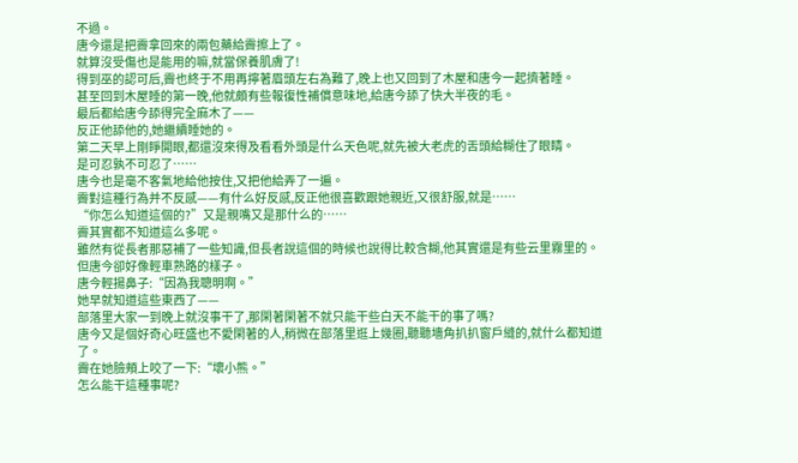不過。
唐今還是把霽拿回來的兩包藥給霽擦上了。
就算沒受傷也是能用的嘛,就當保養肌膚了!
得到巫的認可后,霽也終于不用再擰著眉頭左右為難了,晚上也又回到了木屋和唐今一起擠著睡。
甚至回到木屋睡的第一晚,他就頗有些報復性補償意味地,給唐今舔了快大半夜的毛。
最后都給唐今舔得完全麻木了——
反正他舔他的,她繼續睡她的。
第二天早上剛睜開眼,都還沒來得及看看外頭是什么天色呢,就先被大老虎的舌頭給糊住了眼睛。
是可忍孰不可忍了……
唐今也是毫不客氣地給他按住,又把他給弄了一遍。
霽對這種行為并不反感——有什么好反感,反正他很喜歡跟她親近,又很舒服,就是……
“你怎么知道這個的?”又是親嘴又是那什么的……
霽其實都不知道這么多呢。
雖然有從長者那惡補了一些知識,但長者說這個的時候也說得比較含糊,他其實還是有些云里霧里的。
但唐今卻好像輕車熟路的樣子。
唐今輕揚鼻子:“因為我聰明啊。”
她早就知道這些東西了——
部落里大家一到晚上就沒事干了,那閑著閑著不就只能干些白天不能干的事了嗎?
唐今又是個好奇心旺盛也不愛閑著的人,稍微在部落里逛上幾圈,聽聽墻角扒扒窗戶縫的,就什么都知道了。
霽在她臉頰上咬了一下:“壞小熊。”
怎么能干這種事呢?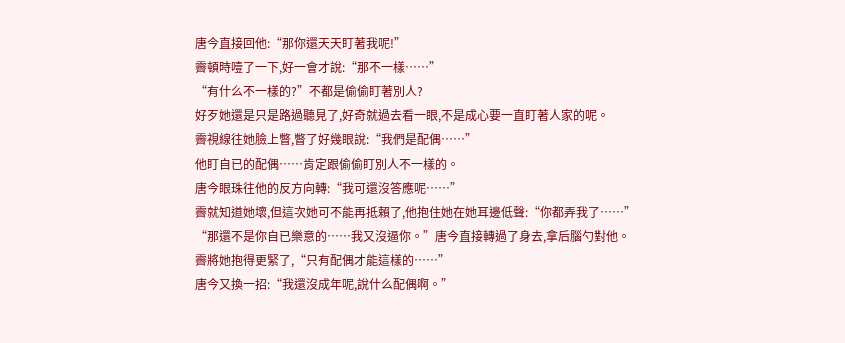唐今直接回他:“那你還天天盯著我呢!”
霽頓時噎了一下,好一會才說:“那不一樣……”
“有什么不一樣的?”不都是偷偷盯著別人?
好歹她還是只是路過聽見了,好奇就過去看一眼,不是成心要一直盯著人家的呢。
霽視線往她臉上瞥,瞥了好幾眼說:“我們是配偶……”
他盯自已的配偶……肯定跟偷偷盯別人不一樣的。
唐今眼珠往他的反方向轉:“我可還沒答應呢……”
霽就知道她壞,但這次她可不能再抵賴了,他抱住她在她耳邊低聲:“你都弄我了……”
“那還不是你自已樂意的……我又沒逼你。”唐今直接轉過了身去,拿后腦勺對他。
霽將她抱得更緊了,“只有配偶才能這樣的……”
唐今又換一招:“我還沒成年呢,說什么配偶啊。”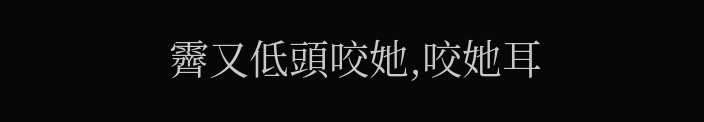霽又低頭咬她,咬她耳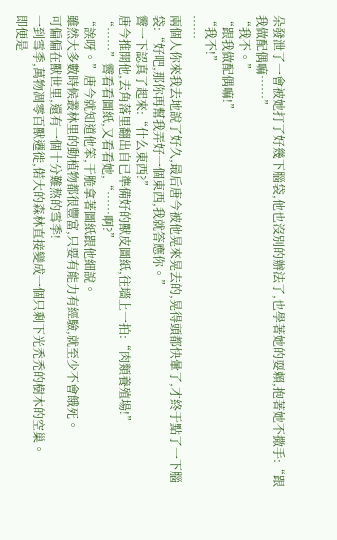朵發泄了一會被她打了好幾下腦袋,他也沒別的辦法了,也學著她的耍賴,抱著她不撒手:“跟我做配偶嘛……”
“我不。”
“跟我做配偶嘛!”
“我不!”
……
兩個人你來我去地說了好久,最后唐今被他晃來晃去的,晃得頭都快暈了,才終于點了一下腦袋:“好吧,那你再幫我弄好一個東西,我就答應你。”
霽一下認真了起來:“什么東西?”
唐今推開他,去角落里翻出自已準備好的獸皮圖紙,往墻上一拍:“肉類養殖場!”
“……”霽看看圖紙,又看看她,“……啊?”
“誒呀。”唐今就知道他笨,干脆拿著圖紙跟他細說。
雖然大多數時候叢林里的動植物都很豐富,只要有能力有經驗,就至少不會餓死。
可偏偏在獸世里,還有一個十分難熬的雪季!
一到雪季,萬物凋零百獸遷徙,偌大的森林直接變成一個只剩下光禿禿的樹木的空巢。
即便是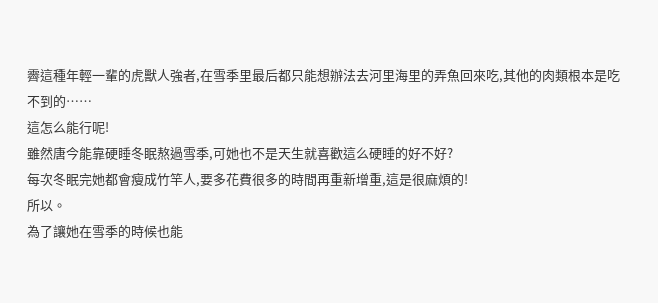霽這種年輕一輩的虎獸人強者,在雪季里最后都只能想辦法去河里海里的弄魚回來吃,其他的肉類根本是吃不到的……
這怎么能行呢!
雖然唐今能靠硬睡冬眠熬過雪季,可她也不是天生就喜歡這么硬睡的好不好?
每次冬眠完她都會瘦成竹竿人,要多花費很多的時間再重新增重,這是很麻煩的!
所以。
為了讓她在雪季的時候也能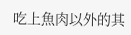吃上魚肉以外的其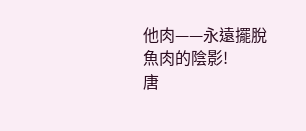他肉——永遠擺脫魚肉的陰影!
唐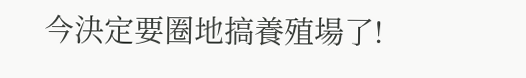今決定要圈地搞養殖場了!